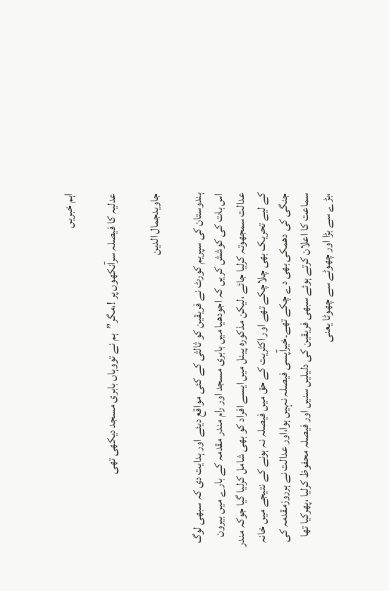اہم خبریں

عدلیہ کا فیصلہ سرآنکھوں پر !،مگر”ہم نے تووہاں بابری مسجد دیکھی تھی

جاویدجمال الدین

ہندوستان کی سپریم کورٹ نے فریقین کو ثالثی کے کئی مواقع دیئے اور ہدایت دی کہ سبھی لوگ اس بات کی کوشش کریں کہ اجودھیا میں بابری مسجد اور رام مندر مقدمہ کے بارے میں بیرون عدالت سمجھوتہ کرلیا جائے ،لیکن مذکورہ پینل میں ایسے افراد کو بھی شامل کرلیا گیا جوکہ مندر کے لیے تحریک بھی چلاچکے تھے اور اکثریت کے حق میں فیصلہ نہ ہونے کے نتیجے میں خانہ جنگی کی دھمکی بھی دے چکے تھے۔خیرآپسی فیصلہ نہیں ہوا،اور عدالت نے ہرروزمقدمہ کی سماعت کا اعلان کرتے ہوئے سبھی فریقین کی دلیلیں سنیں اور فیصلہ محفوظ کرلیا ،پھرکیا تھا ،بڑے سے بڑا اور چھوٹے سے چھوٹا یعنی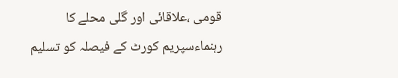قومی ،علاقائی اور گلی محلے کا رہنماءسپریم کورٹ کے فیصلہ کو تسلیم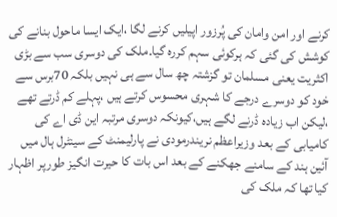کرنے اور امن وامان کی پُرزور اپیلیں کرنے لگا ،ایک ایسا ماحول بنانے کی کوشش کی گئی کہ ہرکوئی سہم کررہ گیا۔ملک کی دوسری سب سے بڑی اکثریت یعنی مسلمان تو گزشتہ چھ سال سے ہی نہیں بلکہ 70برس سے خود کو دوسرے درجے کا شہری محسوس کرتے ہیں ،پہلے کم ڈرتے تھے ،لیکن اب زیادہ ڈرنے لگے ہیں،کیونکہ دوسری مرتبہ این ڈی اے کی کامیابی کے بعد وزیراعظم نریندرمودی نے پارلیمنٹ کے سینٹرل ہال میں آئین ہند کے سامنے جھکنے کے بعد اس بات کا حیرت انگیز طورپر اظہار کیا تھا کہ ملک کی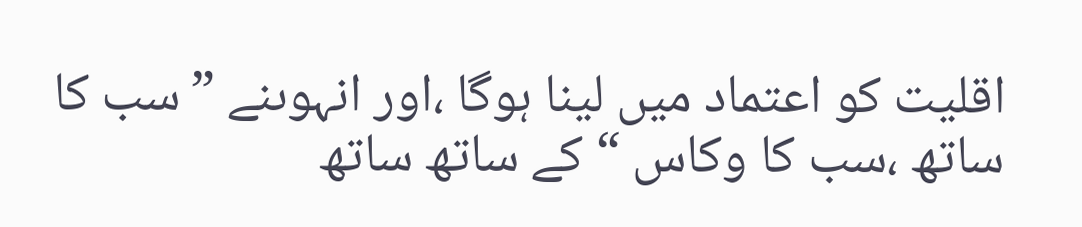اقلیت کو اعتماد میں لینا ہوگا ،اور انہوںنے ”سب کا ساتھ ،سب کا وکاس “ کے ساتھ ساتھ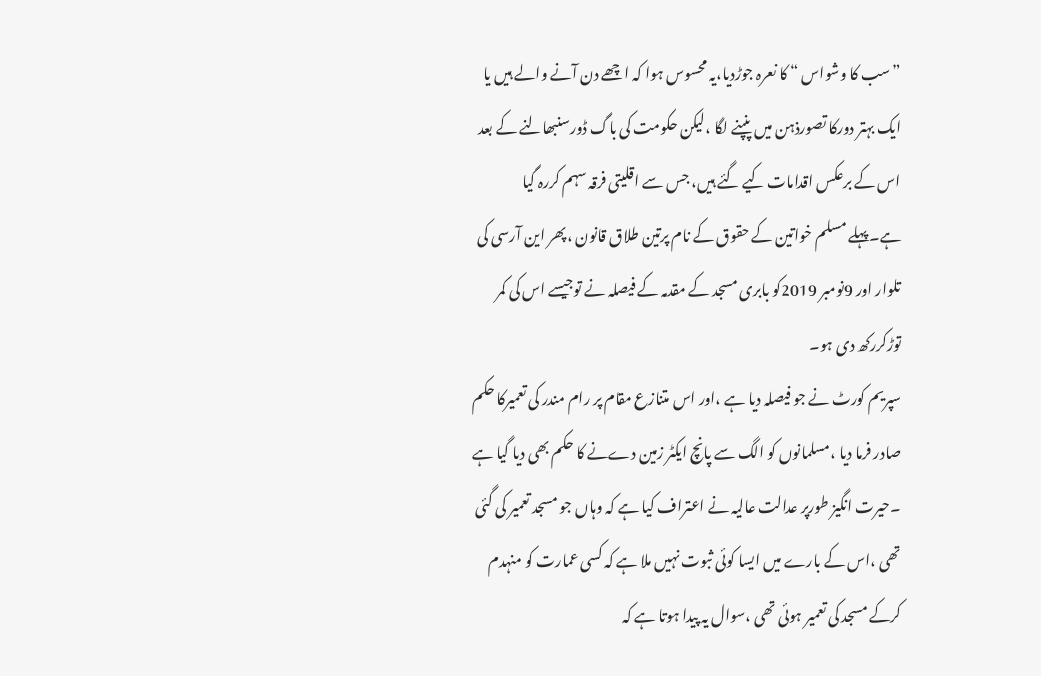”سب کا وشواس “ کا نعرہ جوڑدیا،یہ محسوس ہوا کہ اچھے دن آنے والے ہیں یا ایک بہتر دورکا تصورذہن میں پنپنے لگا ،لیکن حکومت کی باگ ڈورسنبھالنے کے بعد اس کے برعکس اقدامات کیے گئے ہیں، جس سے اقلیتی فرقہ سہم کررہ گیا ہے۔پہلے مسلم خواتین کے حقوق کے نام پرتین طلاق قانون ،پھر این آرسی کی تلوار اور 9نومبر 2019کو بابری مسجد کے مقدمہ کے فیصلہ نے توجیسے اس کی کمر توڑکررکھ دی ہو۔
سپریم کورٹ نے جو فیصلہ دیا ہے ،اور اس متنازع مقام پر رام مندر کی تعمیرکا حکم صادر فرما دیا ،مسلمانوں کو الگ سے پانچ ایکٹر زمین دےنے کا حکم بھی دیا گیا ہے ۔حیرت انگیز طورپر عدالت عالیہ نے اعتراف کیا ہے کہ وہاں جو مسجد تعمیر کی گئی تھی ،اس کے بارے میں ایسا کوئی ثبوت نہیں ملا ہے کہ کسی عمارت کو منہدم کرکے مسجد کی تعمیر ہوئی تھی ،سوال یہ پیدا ہوتا ہے کہ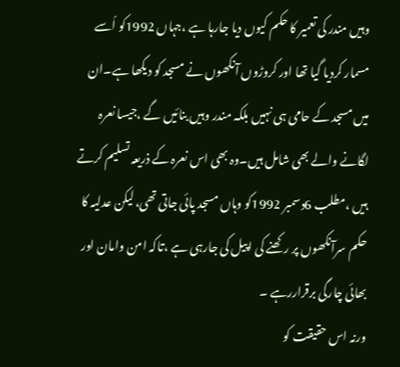وہیں مندر کی تعمیر کا حکم کیوں دیا جارہا ہے ،جہاں 1992کو اُسے مسمار کردیا گیا تھا اور کروڑوں آنکھوں نے مسجد کو دیکھا ہے۔ان میں مسجد کے حامی ہی نہیں بلکہ مندر وہیں بنائیں گے ،جیسا نعرہ لگانے والے بھی شامل ہیں۔وہ بھی اس نعرہ کے ذریعہ تسلیم کرتے ہیں ،مطلب 6دسمبر 1992کو وہاں مسجد پائی جاتی تھی،لیکن عدلیہ کا حکم سرآنکھوں پر رکھنے کی اپیل کی جارہی ہے ،تاکہ امن وامان اور بھائی چارگی برقراررہے ۔
ورنہ اس حقیقت کو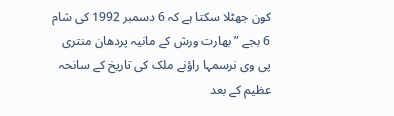کون جھٹلا سکتا ہے کہ 6 دسمبر 1992 کی شام 6 بجے ”بھارت ورش کے مانیہ پردھان منتری پی وی نرسمہا راؤنے ملک کی تاریخ کے سانحہ عظیم کے بعد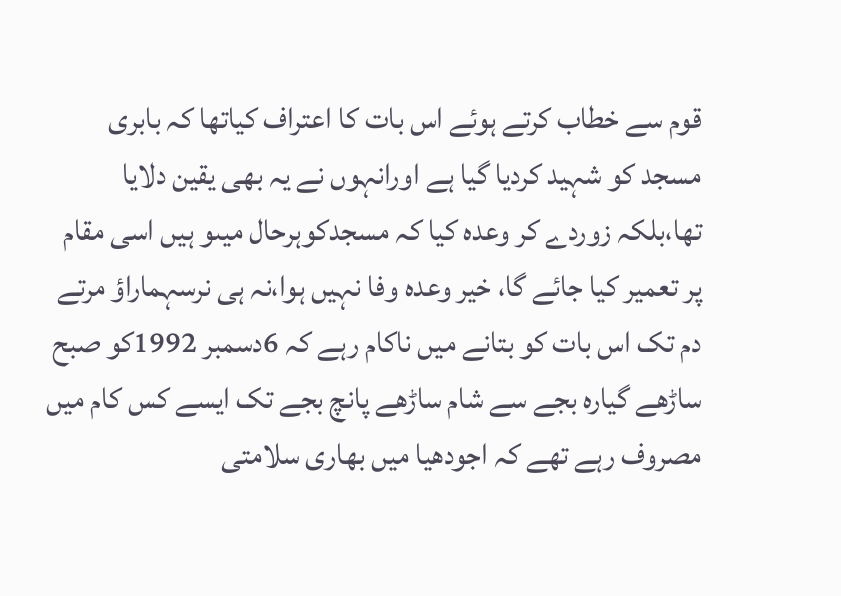قوم سے خطاب کرتے ہوئے اس بات کا اعتراف کیاتھا کہ بابری مسجد کو شہید کردیا گیا ہے اورانہوں نے یہ بھی یقین دلایا تھا،بلکہ زوردے کر وعدہ کیا کہ مسجدکوہرحال میںو ہیں اسی مقام پر تعمیر کیا جائے گا، خیر وعدہ وفا نہیں ہوا،نہ ہی نرسہماراؤ مرتے دم تک اس بات کو بتانے میں ناکام رہے کہ 6دسمبر 1992کو صبح ساڑھے گیارہ بجے سے شام ساڑھے پانچ بجے تک ایسے کس کام میں مصروف رہے تھے کہ اجودھیا میں بھاری سلامتی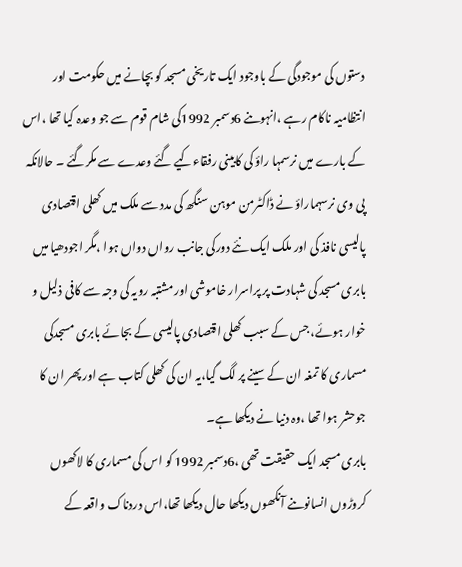دستوں کی موجودگی کے باوجود ایک تاریخی مسجد کو بچانے میں حکومت اور انتظامیہ ناکام رہے ،انہوںنے 6دسمبر 1992کی شام قوم سے جو وعدہ کیا تھا ،اس کے بارے میں نرسمہا راؤ کی کابینی رفقاءکیے گئے وعدے سے مکرگئے ۔ حالانکہ پی وی نرسہماراؤ نے ڈاکٹرمن موہن سنگھ کی مدد سے ملک میں کھلی اقتصادی پالیسی نافذ کی اور ملک ایک نئے دورکی جانب رواں دواں ہوا ،مگر اجودھیا میں بابری مسجد کی شہادت پر پراسرار خاموشی اور مشتبہ رویہ کی وجہ سے کافی ذلیل و خوار ہوئے، جس کے سبب کھلی اقتصادی پالیسی کے بجائے بابری مسجدکی مسماری کا تمغہ ان کے سینے پر لگ گیا،یہ ان کی کھلی کتاب ہے اور پھر ان کا جوحشر ہوا تھا ،وہ دنیا نے دیکھا ہے۔
بابری مسجد ایک حقیقت تھی ،6دسمبر 1992 کو اس کی مسماری کا لاکھوں کروڑوں انسانوںنے آنکھوں دیکھا حال دیکھا تھا،اس دردناک واقعہ کے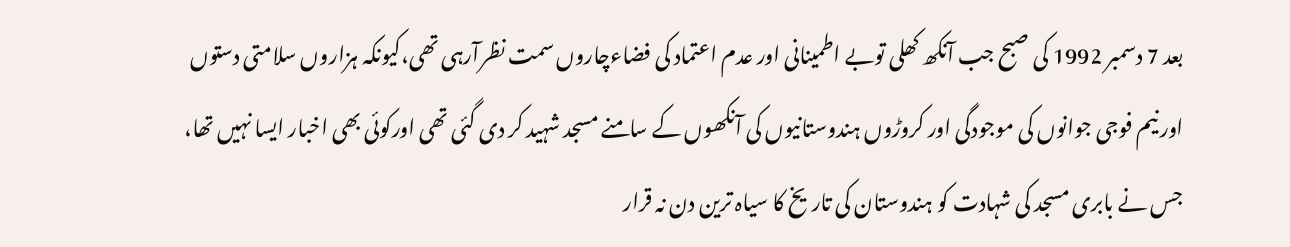بعد 7 دسمبر 1992 کی صبح جب آنکھ کھلی توبے اطمینانی اور عدم اعتماد کی فضاءچاروں سمت نظرآرہی تھی،کیونکہ ہزاروں سلامتی دستوں اور نیم فوجی جوانوں کی موجودگی اور کروڑوں ہندوستانیوں کی آنکھوں کے سامنے مسجد شہید کر دی گئی تھی اورکوئی بھی اخبار ایسا نہیں تھا، جس نے بابری مسجد کی شہادت کو ہندوستان کی تاریخ کا سیاہ ترین دن نہ قرار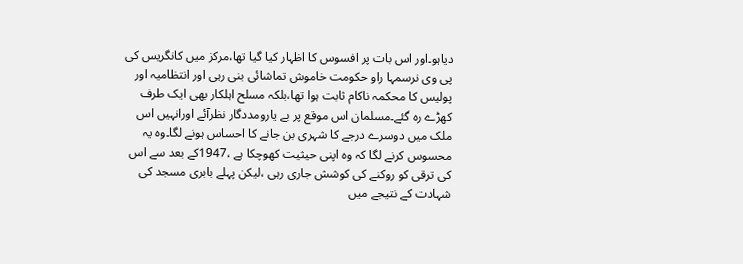دیاہو۔اور اس بات پر افسوس کا اظہار کیا گیا تھا،مرکز میں کانگریس کی پی وی نرسمہا راو حکومت خاموش تماشائی بنی رہی اور انتظامیہ اور پولیس کا محکمہ ناکام ثابت ہوا تھا،بلکہ مسلح اہلکار بھی ایک طرف کھڑے رہ گئے۔مسلمان اس موقع پر بے یارومددگار نظرآئے اورانہیں اس ملک میں دوسرے درجے کا شہری بن جانے کا احساس ہونے لگا۔وہ یہ محسوس کرنے لگا کہ وہ اپنی حیثیت کھوچکا ہے ،1947کے بعد سے اس کی ترقی کو روکنے کی کوشش جاری رہی ،لیکن پہلے بابری مسجد کی شہادت کے نتیجے میں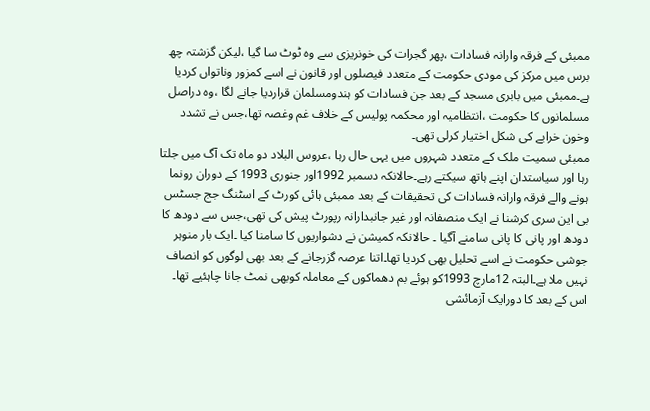ممبئی کے فرقہ وارانہ فسادات ،پھر گجرات کی خونریزی سے وہ ٹوٹ سا گیا ،لیکن گزشتہ چھ برس میں مرکز کی مودی حکومت کے متعدد فیصلوں اور قانون نے اسے کمزور وناتواں کردیا ہے۔ممبئی میں بابری مسجد کے بعد جن فسادات کو ہندومسلمان قراردیا جانے لگا ،وہ دراصل مسلمانوں کا حکومت ،انتظامیہ اور محکمہ پولیس کے خلاف غم وغصہ تھا،جس نے تشدد وخون خرابے کی شکل اختیار کرلی تھی۔
ممبئی سمیت ملک کے متعدد شہروں میں یہی حال رہا ،عروس البلاد دو ماہ تک آگ میں جلتا رہا اور سیاستدان اپنے ہاتھ سیکتے رہے۔حالانکہ دسمبر 1992اور جنوری 1993 کے دوران رونما ہونے والے فرقہ وارانہ فسادات کی تحقیقات کے بعد ممبئی ہائی کورٹ کے اسٹنگ جج جسٹس بی این سری کرشنا نے ایک منصفانہ اور غیر جانبدارانہ رپورٹ پیش کی تھی،جس سے دودھ کا دودھ اور پانی کا پانی سامنے آگیا ۔ حالانکہ کمیشن نے دشواریوں کا سامنا کیا ۔ایک بار منوہر جوشی حکومت نے اسے تحلیل بھی کردیا تھا۔اتنا عرصہ گزرجانے کے بعد بھی لوگوں کو انصاف نہیں ملا ہے۔البتہ 12مارچ 1993کو ہوئے بم دھماکوں کے معاملہ کوبھی نمٹ جانا چاہئیے تھا۔ اس کے بعد کا دورایک آزمائشی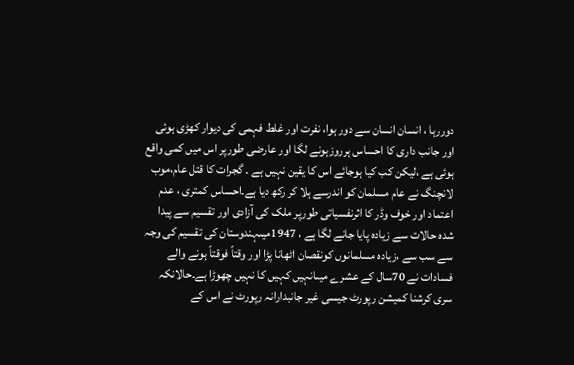دوررہا ، انسان انسان سے دور ہوا، نفرت اور غلط فہمی کی دیوار کھڑی ہوئی اور جانب داری کا احساس ہرروزہونے لگا اور عارضی طورپر اس میں کمی واقع ہوئی ہے ،لیکن کب کیا ہوجائے اس کا یقین نہیں ہے ۔ گجرات کا قتل عام،موب لانچنگ نے عام مسلمان کو اندرسے ہلا کر رکھ دیا ہے۔احساس کمتری ، عدم اعتماد اور خوف وڈر کا اثرنفسیاتی طورپر ملک کی آزادی اور تقسیم سے پیدا شدہ حالات سے زیادہ پایا جانے لگا ہے ، 1947میںہندوستان کی تقسیم کی وجہ سے سب سے ،زیادہ مسلمانوں کونقصان اٹھانا پڑا اور وقتاً فوقتاً ہونے والے فسادات نے 70سال کے عشرے میںانہیں کہیں کا نہیں چھوڑا ہے۔حالانکہ سری کرشنا کمیشن رپورٹ جیسی غیر جانبدارانہ رپورٹ نے اس کے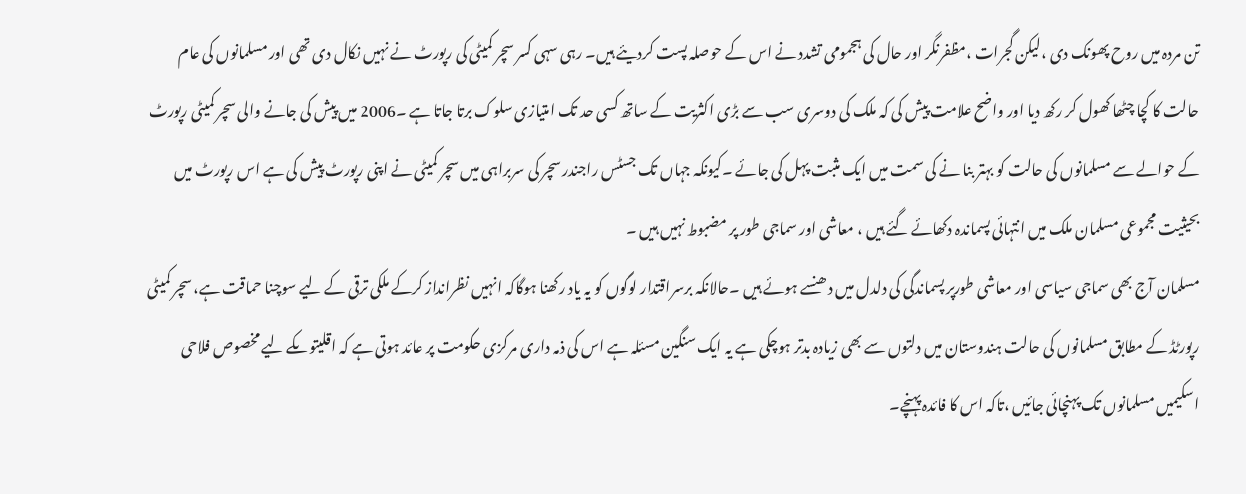تن مردہ میں روح پھونک دی ،لیکن گجرات ،مظفرنگر اور حال کی ہجمومی تشدد نے اس کے حوصلہ پست کردیئے ہیں۔ رہی سہی کسر سچر کمیٹی کی رپورٹ نے نہیں نکال دی تھی اور مسلمانوں کی عام حالت کا کچا چٹھا کھول کر رکھ دیا اور واضح علامت پیش کی کہ ملک کی دوسری سب سے بڑی اکثریت کے ساتھ کسی حد تک امتیازی سلوک برتا جاتا ہے ۔2006 میں پیش کی جانے والی سچر کمیٹی رپورٹ کے حوالے سے مسلمانوں کی حالت کو بہتر بنا نے کی سمت میں ایک مثبت پہل کی جائے ۔کیونکہ جہاں تک جسٹس راجندر سچر کی سربراہی میں سچر کمیٹی نے اپنی رپورٹ پیش کی ہے اس رپورٹ میں بحیثیت مجموعی مسلمان ملک میں انتہائی پسماندہ دکھائے گئے ہیں ، معاشی اور سماجی طور پر مضبوط نہیں ہیں ۔
مسلمان آج بھی سماجی سیاسی اور معاشی طورپر پسماندگی کی دلدل میں دھنسے ہوئے ہیں ۔حالانکہ برسراقتدار لوگوں کو یہ یاد رکھنا ہوگاکہ انہیں نظرانداز کرکے ملکی ترقی کے لیے سوچنا حماقت ہے، سچر کمیٹی رپورٹڈ کے مطابق مسلمانوں کی حالت ہندوستان میں دلتوں سے بھی زیادہ بدتر ہوچکی ہے یہ ایک سنگین مسئلہ ہے اس کی ذمہ داری مرکزی حکومت پر عائد ہوتی ہے کہ اقلیتوںکے لیے مخصوص فلاحی اسکیمیں مسلمانوں تک پہنچائی جائیں ،تاکہ اس کا فائدہ پہنچے۔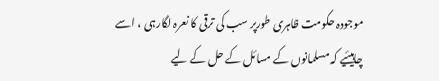موجودہ حکومت ظاہری طورپر سب کی ترقی کا نعرہ لگارہی ، اسے چاہیئیے کہ مسلمانوں کے مسائل کے حل کے لیے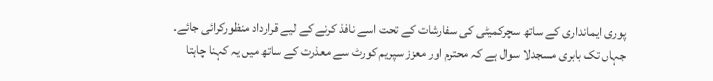پوری ایمانداری کے ساتھ سچرکمیٹی کی سفارشات کے تحت اسے نافذ کرنے کے لیے قرارداد منظورکرائی جائے۔
جہاں تک بابری مسجدلا سوال ہے کہ محترم اور معزز سپریم کورٹ سے معذرت کے ساتھ میں یہ کہنا چاہتا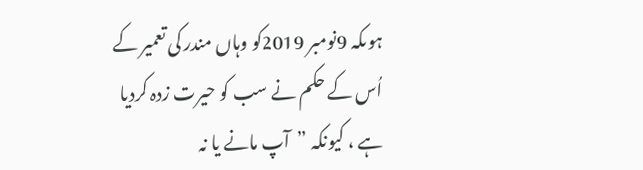ہوںکہ 9نومبر 2019کو وہاں مندر کی تعمیر کے اُس کے حکم نے سب کو حیرت زدہ کردیا ہے ، کیونکہ ”آپ مانے یا نہ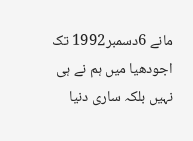مانے 6دسمبر1992 تک اجودھیا میں ہم نے ہی نہیں بلکہ ساری دنیا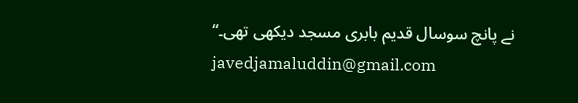نے پانچ سوسال قدیم بابری مسجد دیکھی تھی۔“
javedjamaluddin@gmail.com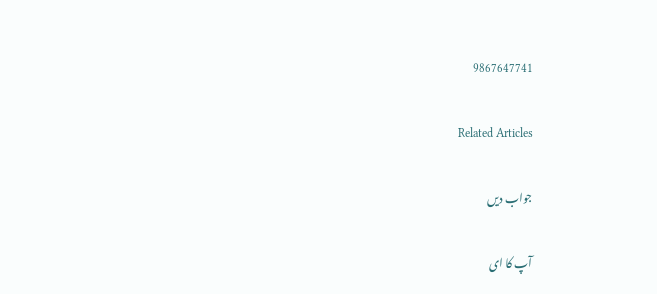9867647741

Related Articles

جواب دیں

آپ کا ای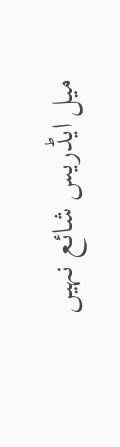میل ایڈریس شائع نہیں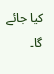کیا جائے گا۔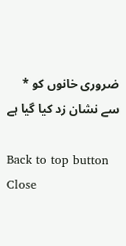ضروری خانوں کو * سے نشان زد کیا گیا ہے

Back to top button
Close